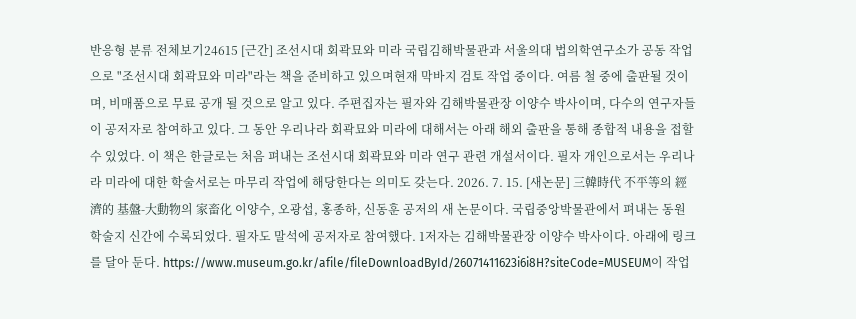반응형 분류 전체보기24615 [근간] 조선시대 회곽묘와 미라 국립김해박물관과 서울의대 법의학연구소가 공동 작업으로 "조선시대 회곽묘와 미라"라는 책을 준비하고 있으며현재 막바지 검토 작업 중이다. 여름 철 중에 출판될 것이며, 비매품으로 무료 공개 될 것으로 알고 있다. 주편집자는 필자와 김해박물관장 이양수 박사이며, 다수의 연구자들이 공저자로 참여하고 있다. 그 동안 우리나라 회곽묘와 미라에 대해서는 아래 해외 출판을 통해 종합적 내용을 접할 수 있었다. 이 책은 한글로는 처음 펴내는 조선시대 회곽묘와 미라 연구 관련 개설서이다. 필자 개인으로서는 우리나라 미라에 대한 학술서로는 마무리 작업에 해당한다는 의미도 갖는다. 2026. 7. 15. [새논문] 三韓時代 不平等의 經濟的 基盤-大動物의 家畜化 이양수, 오광섭, 홍종하, 신동훈 공저의 새 논문이다. 국립중앙박물관에서 펴내는 동원학술지 신간에 수록되었다. 필자도 말석에 공저자로 참여했다. 1저자는 김해박물관장 이양수 박사이다. 아래에 링크를 달아 둔다. https://www.museum.go.kr/afile/fileDownloadById/26071411623i6i8H?siteCode=MUSEUM이 작업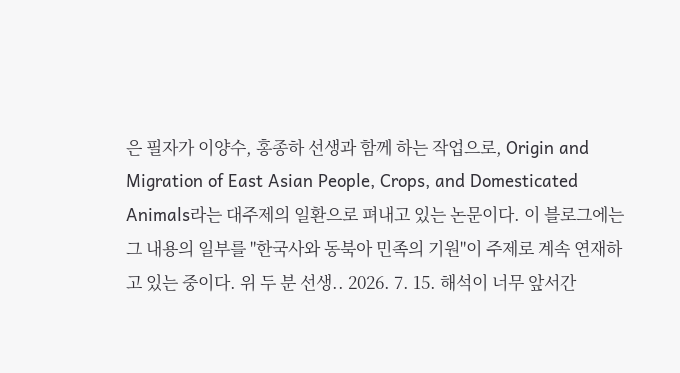은 필자가 이양수, 홍종하 선생과 함께 하는 작업으로, Origin and Migration of East Asian People, Crops, and Domesticated Animals라는 대주제의 일환으로 펴내고 있는 논문이다. 이 블로그에는 그 내용의 일부를 "한국사와 동북아 민족의 기원"이 주제로 계속 연재하고 있는 중이다. 위 두 분 선생.. 2026. 7. 15. 해석이 너무 앞서간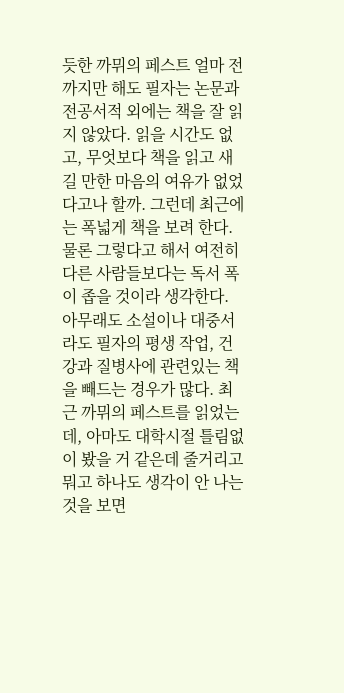듯한 까뮈의 페스트 얼마 전까지만 해도 필자는 논문과 전공서적 외에는 책을 잘 읽지 않았다. 읽을 시간도 없고, 무엇보다 책을 읽고 새길 만한 마음의 여유가 없었다고나 할까. 그런데 최근에는 폭넓게 책을 보려 한다. 물론 그렇다고 해서 여전히 다른 사람들보다는 독서 폭이 좁을 것이라 생각한다. 아무래도 소설이나 대중서라도 필자의 평생 작업, 건강과 질병사에 관련있는 책을 빼드는 경우가 많다. 최근 까뮈의 페스트를 읽었는데, 아마도 대학시절 틀림없이 봤을 거 같은데 줄거리고 뭐고 하나도 생각이 안 나는 것을 보면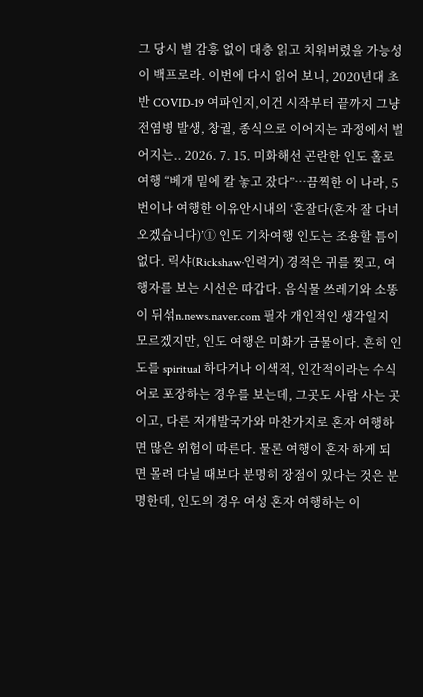그 당시 별 감흥 없이 대충 읽고 치워버렸을 가능성이 백프로라. 이번에 다시 읽어 보니, 2020년대 초반 COVID-19 여파인지,이건 시작부터 끝까지 그냥 전염병 발생, 창궐, 종식으로 이어지는 과정에서 벌어지는.. 2026. 7. 15. 미화해선 곤란한 인도 홀로 여행 “베개 밑에 칼 놓고 잤다”…끔찍한 이 나라, 5번이나 여행한 이유안시내의 ‘혼잘다(혼자 잘 다녀오겠습니다)’① 인도 기차여행 인도는 조용할 틈이 없다. 릭샤(Rickshaw·인력거) 경적은 귀를 찢고, 여행자를 보는 시선은 따갑다. 음식물 쓰레기와 소똥이 뒤섞n.news.naver.com 필자 개인적인 생각일지 모르겠지만, 인도 여행은 미화가 금물이다. 흔히 인도를 spiritual 하다거나 이색적, 인간적이라는 수식어로 포장하는 경우를 보는데, 그곳도 사람 사는 곳이고, 다른 저개발국가와 마찬가지로 혼자 여행하면 많은 위험이 따른다. 물론 여행이 혼자 하게 되면 몰려 다닐 때보다 분명히 장점이 있다는 것은 분명한데, 인도의 경우 여성 혼자 여행하는 이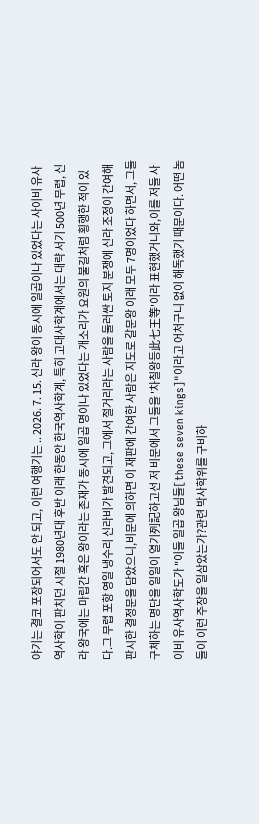야기는 결코 포장되어서도 안 되고, 이런 여행기는 .. 2026. 7. 15. 신라 왕이 동시에 일곱이나 있었다는 사이비 유사 역사학이 판치던 시절 1980년대 후반 이래 한동안 한국역사학계, 특히 고대사학계에서는 대략 서기 500년 무렵, 신라 왕국에는 마립간 혹은 왕이라는 존재가 동시에 일곱 명이나 있었다는 개소리가 요원의 불길처럼 횡행한 적이 있다.그 무렵 포항 영일 냉수리 신라비가 발견되고, 그에서 절거리라는 사람을 둘러싼 토지 분쟁에 신라 조정이 간여해 판시한 결정문을 담았으니,비문에 의하면 이 재판에 간여한 사람은 지도로 갈문왕 이래 모두 7명이었다 하면서, 그들 구체하는 명단을 일일이 열기列記하고선 저 비문에서 그들을 '차칠왕등此七王等'이라 표현했거니와,이를 저들 사이비 유사역사학도가 "이들 일곱 왕님들[these seven kings]"이라고 어처구니 없이 해독했기 때문이다. 어떤 놈들이 이런 주장을 일삼았는가?관련 박사학위를 구비하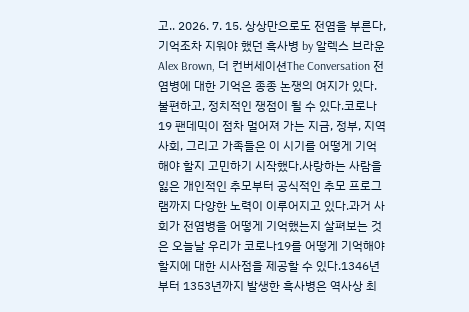고.. 2026. 7. 15. 상상만으로도 전염을 부른다, 기억조차 지워야 했던 흑사병 by 알렉스 브라운Alex Brown, 더 컨버세이션The Conversation 전염병에 대한 기억은 종종 논쟁의 여지가 있다.불편하고, 정치적인 쟁점이 될 수 있다.코로나19 팬데믹이 점차 멀어져 가는 지금, 정부, 지역사회, 그리고 가족들은 이 시기를 어떻게 기억해야 할지 고민하기 시작했다.사랑하는 사람을 잃은 개인적인 추모부터 공식적인 추모 프로그램까지 다양한 노력이 이루어지고 있다.과거 사회가 전염병을 어떻게 기억했는지 살펴보는 것은 오늘날 우리가 코로나19를 어떻게 기억해야 할지에 대한 시사점을 제공할 수 있다.1346년부터 1353년까지 발생한 흑사병은 역사상 최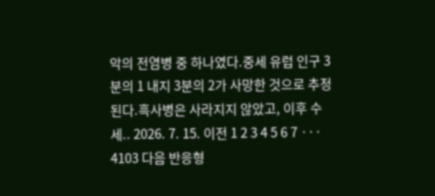악의 전염병 중 하나였다.중세 유럽 인구 3분의 1 내지 3분의 2가 사망한 것으로 추정된다.흑사병은 사라지지 않았고, 이후 수 세.. 2026. 7. 15. 이전 1 2 3 4 5 6 7 ··· 4103 다음 반응형